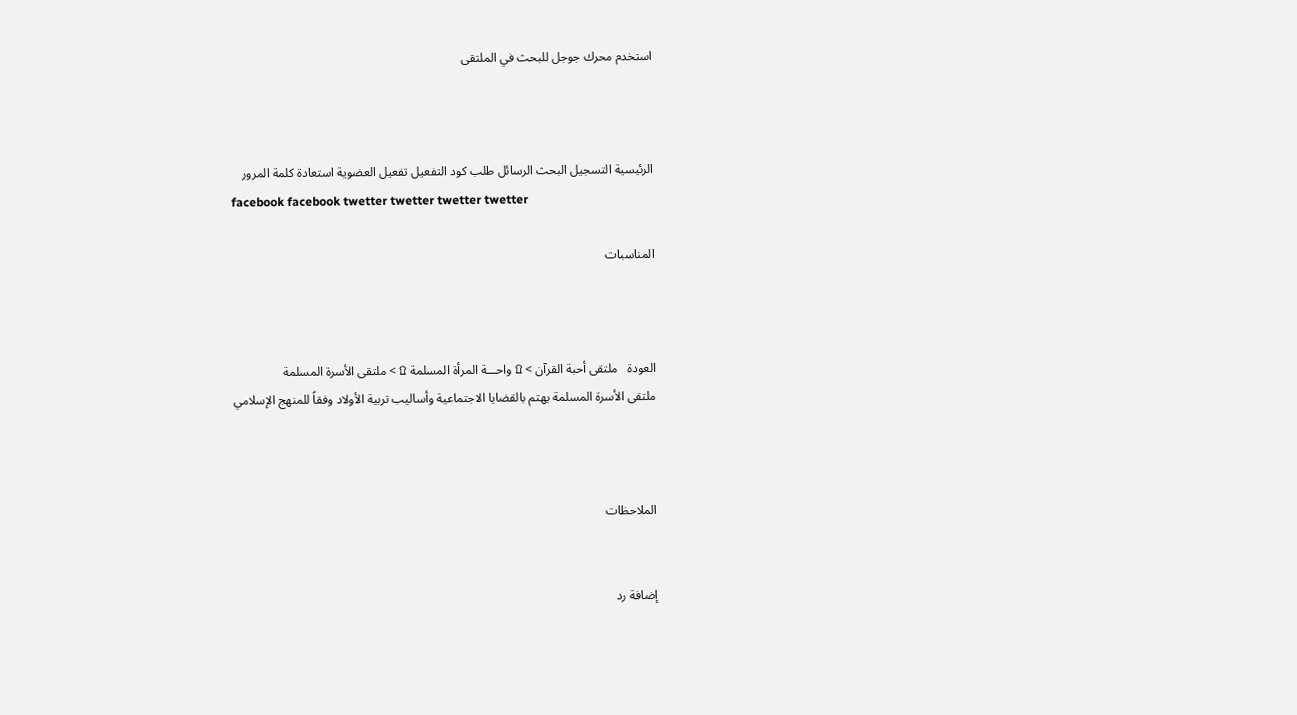استخدم محرك جوجل للبحث في الملتقى



الرئيسية التسجيل البحث الرسائل طلب كود التفعيل تفعيل العضوية استعادة كلمة المرور
facebook facebook twetter twetter twetter twetter

المناسبات



العودة   ملتقى أحبة القرآن > ۩ واحـــة المرأة المسلمة ۩ > ملتقى الأسرة المسلمة
ملتقى الأسرة المسلمة يهتم بالقضايا الاجتماعية وأساليب تربية الأولاد وفقاً للمنهج الإسلامي



الملاحظات


إضافة رد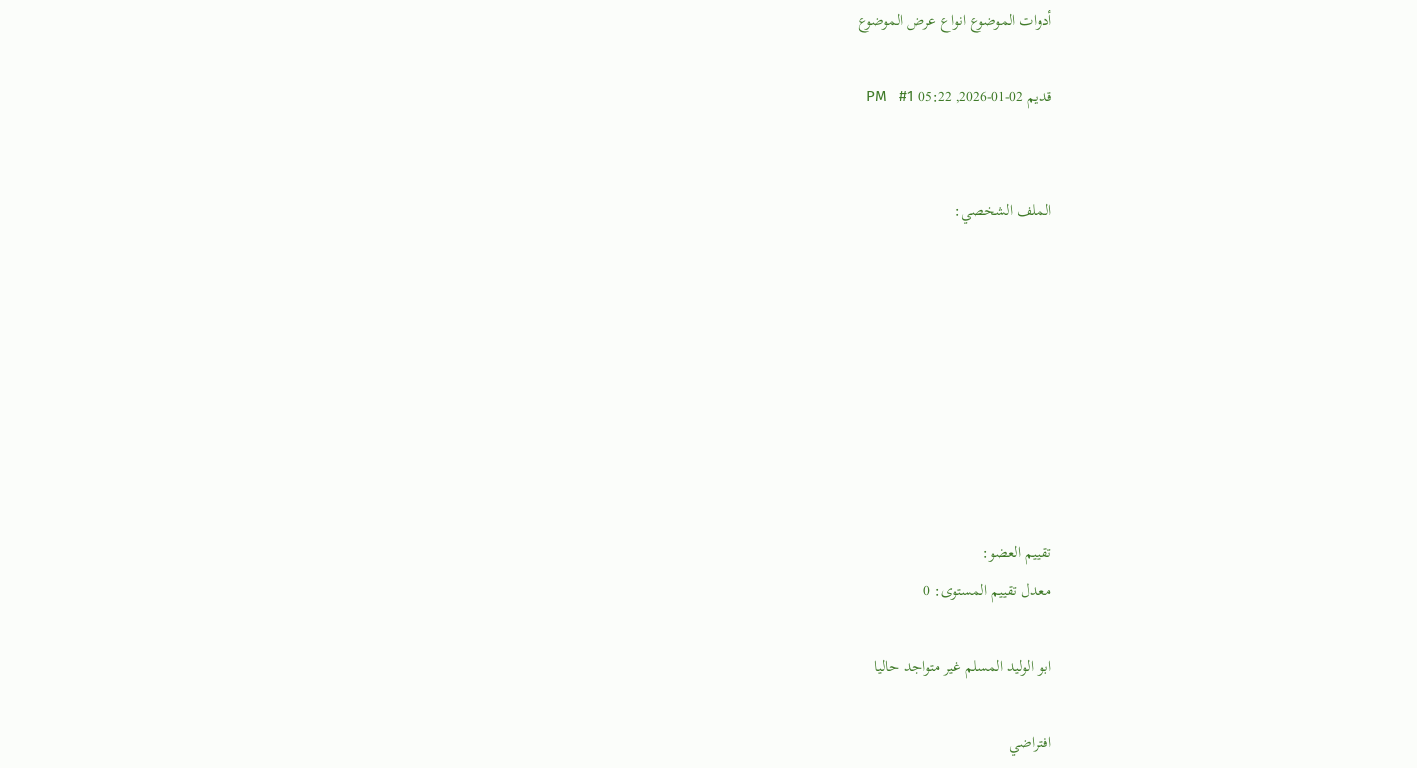أدوات الموضوع انواع عرض الموضوع

قديم 02-01-2026, 05:22 PM   #1


الملف الشخصي:








تقييم العضو:
معدل تقييم المستوى: 0

ابو الوليد المسلم غير متواجد حاليا

افتراضي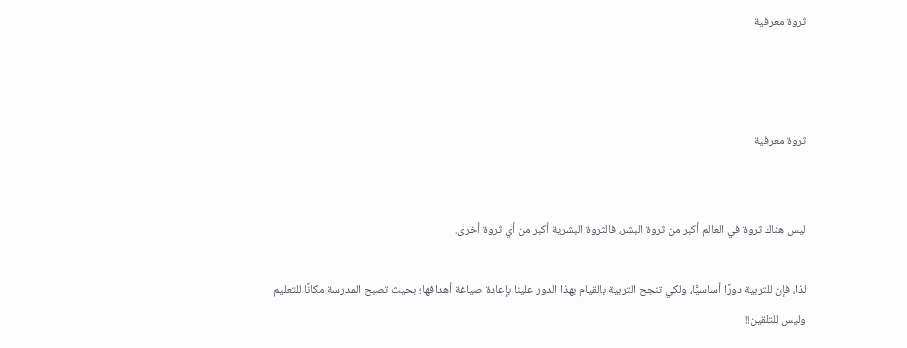ثروة معرفية



ثروة معرفية


ليس هناك ثروة في العالم أكبر من ثروة البشر، فالثروة البشرية أكبر من أي ثروة أخرى.

لذا، فإن للتربية دورًا أساسيًّا، ولكي تنجح التربية بالقيام بهذا الدور علينا بإعادة صياغة أهدافها؛ بحيث تصبح المدرسة مكانًا للتعليم وليس للتلقين!!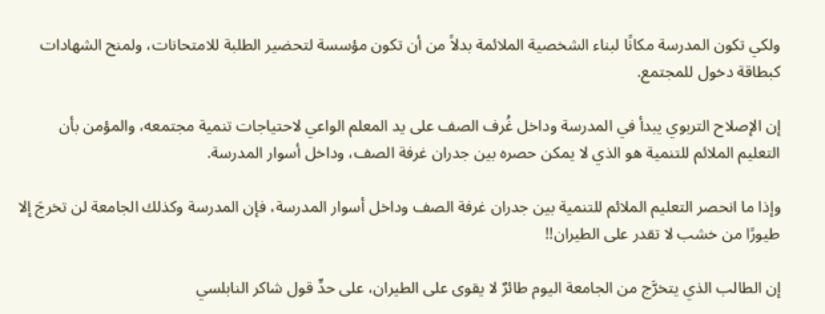ولكي تكون المدرسة مكانًا لبناء الشخصية الملائمة بدلاً من أن تكون مؤسسة لتحضير الطلبة للامتحانات، ولمنح الشهادات كبطاقة دخول للمجتمع.

إن الإصلاح التربوي يبدأ في المدرسة وداخل غُرف الصف على يد المعلم الواعي لاحتياجات تنمية مجتمعه، والمؤمن بأن التعليم الملائم للتنمية هو الذي لا يمكن حصره بين جدران غرفة الصف، وداخل أسوار المدرسة.

وإذا ما انحصر التعليم الملائم للتنمية بين جدران غرفة الصف وداخل أسوار المدرسة، فإن المدرسة وكذلك الجامعة لن تخرجَ إلا طيورًا من خشب لا تقدر على الطيران!!

إن الطالب الذي يتخرَّج من الجامعة اليوم طائرٌ لا يقوى على الطيران، على حدِّ قول شاكر النابلسي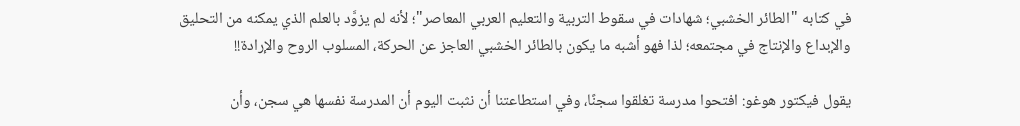في كتابه "الطائر الخشبي؛ شهادات في سقوط التربية والتعليم العربي المعاصر"؛ لأنه لم يزوَّد بالعلم الذي يمكنه من التحليق والإبداع والإنتاج في مجتمعه؛ لذا فهو أشبه ما يكون بالطائر الخشبي العاجز عن الحركة، المسلوب الروح والإرادة!!

يقول فيكتور هوغو: افتحوا مدرسة تغلقوا سجنًا، وفي استطاعتنا أن نثبت اليوم أن المدرسة نفسها هي سجن، وأن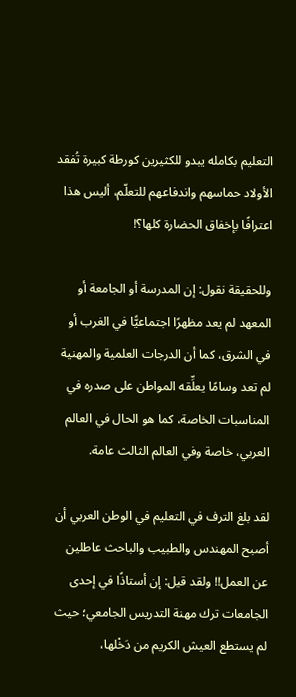التعليم بكامله يبدو للكثيرين كورطة كبيرة تُفقد الأولاد حماسهم واندفاعهم للتعلّم، أليس هذا اعترافًا بإخفاق الحضارة كلها؟!

وللحقيقة نقول: إن المدرسة أو الجامعة أو المعهد لم يعد مظهرًا اجتماعيًّا في الغرب أو في الشرق، كما أن الدرجات العلمية والمهنية لم تعد وسامًا يعلِّقه المواطن على صدره في المناسبات الخاصة، كما هو الحال في العالم العربي، خاصة وفي العالم الثالث عامة.

لقد بلغ الترف في التعليم في الوطن العربي أن أصبح المهندس والطبيب والباحث عاطلين عن العمل!! ولقد قيل: إن أستاذًا في إحدى الجامعات ترك مهنة التدريس الجامعي؛ حيث لم يستطع العيش الكريم من دَخْلها،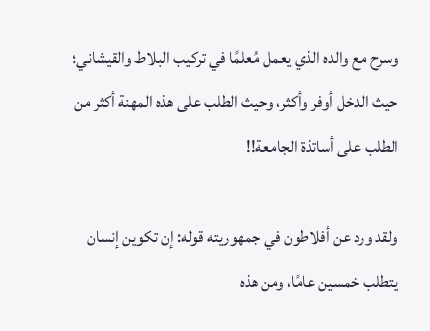وسرح مع والده الذي يعمل مُعلمًا في تركيب البلاط والقيشاني؛ حيث الدخل أوفر وأكثر، وحيث الطلب على هذه المهنة أكثر من الطلب على أساتذة الجامعة!!

ولقد ورد عن أفلاطون في جمهوريته قوله: إن تكوين إنسان يتطلب خمسين عامًا، ومن هذه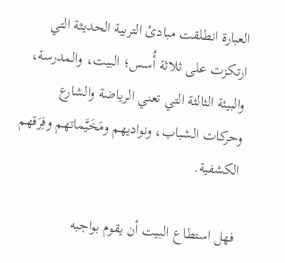العبارة انطلقت مبادئ التربية الحديثة التي ارتكزت على ثلاثة أُسس؛ البيت، والمدرسة، والبيئة الثالثة التي تعني الرياضة والشارع وحركات الشباب، ونواديهم ومَخَيَّماتهم وفِرَقهم الكشفية.

فهل استطاع البيت أن يقوم بواجبه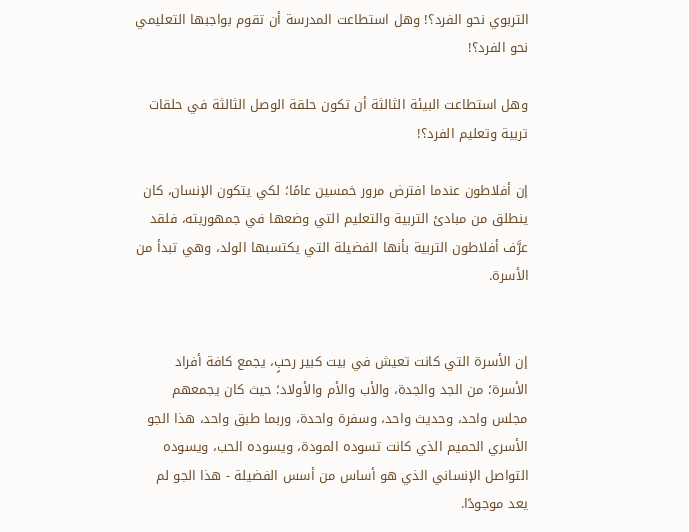التربوي نحو الفرد؟! وهل استطاعت المدرسة أن تقوم بواجبها التعليمي نحو الفرد؟!

وهل استطاعت البيئة الثالثة أن تكون حلقة الوصل الثالثة في حلقات تربية وتعليم الفرد؟!

إن أفلاطون عندما افترض مرور خمسين عامًا؛ لكي يتكون الإنسان، كان ينطلق من مبادئ التربية والتعليم التي وضعها في جمهوريته، فلقد عرَّف أفلاطون التربية بأنها الفضيلة التي يكتسبها الولد، وهي تبدأ من الأسرة.


إن الأسرة التي كانت تعيش في بيت كبير رحبٍ، يجمع كافة أفراد الأسرة؛ من الجد والجدة، والأب والأم والأولاد؛ حيث كان يجمعهم مجلس واحد، وحديث واحد، وسفرة واحدة، وربما طبق واحد، هذا الجو الأسري الحميم الذي كانت تسوده المودة، ويسوده الحب، ويسوده التواصل الإنساني الذي هو أساس من أسس الفضيلة - هذا الجو لم يعد موجودًا.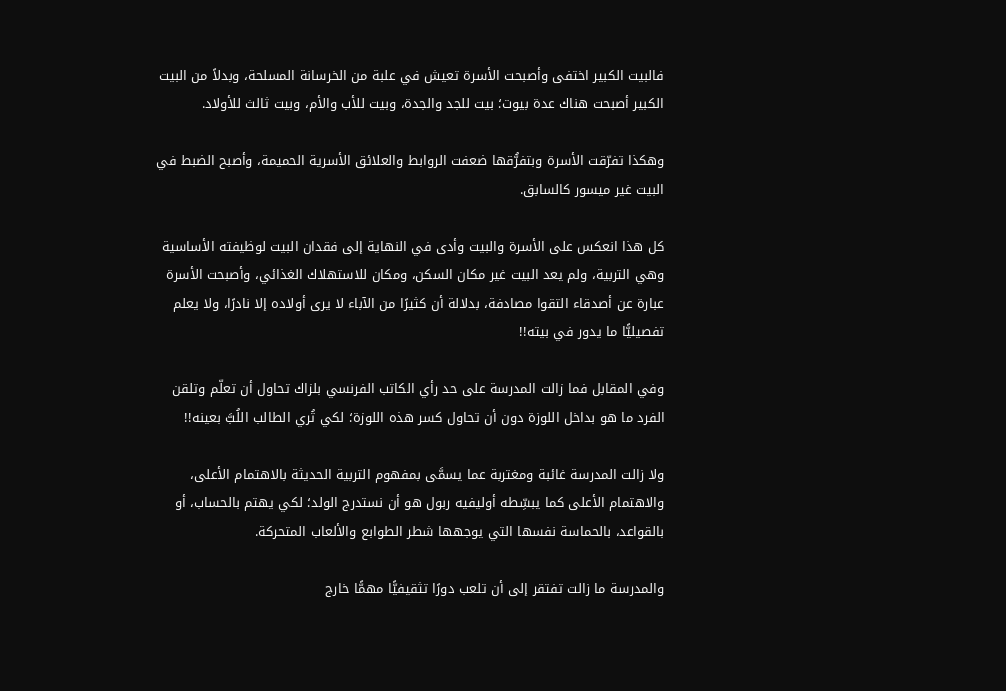فالبيت الكبير اختفى وأصبحت الأسرة تعيش في علبة من الخرسانة المسلحة، وبدلاً من البيت الكبير أصبحت هناك عدة بيوت؛ بيت للجد والجدة، وبيت للأب والأم، وبيت ثالث للأولاد.

وهكذا تفرّقت الأسرة وبتفرُّقها ضعفت الروابط والعلائق الأسرية الحميمة، وأصبح الضبط في البيت غير ميسور كالسابق.

كل هذا انعكس على الأسرة والبيت وأدى في النهاية إلى فقدان البيت لوظيفته الأساسية وهي التربية، ولم يعد البيت غير مكان السكن، ومكان للاستهلاك الغذائي، وأصبحت الأسرة عبارة عن أصدقاء التقوا مصادفة، بدلالة أن كثيرًا من الآباء لا يرى أولاده إلا نادرًا، ولا يعلم تفصيليًّا ما يدور في بيته!!

وفي المقابل فما زالت المدرسة على حد رأي الكاتب الفرنسي بلزاك تحاول أن تعلّم وتلقن الفرد ما هو بداخل اللوزة دون أن تحاول كسر هذه اللوزة؛ لكي تُري الطالب اللُبَّ بعينه!!

ولا زالت المدرسة غائبة ومغتربة عما يسمَّى بمفهوم التربية الحديثة بالاهتمام الأعلى، والاهتمام الأعلى كما يبسِّطه أوليفيه ربول هو أن نستدرج الولد؛ لكي يهتم بالحساب، أو بالقواعد، بالحماسة نفسها التي يوجهها شطر الطوابع والألعاب المتحركة.

والمدرسة ما زالت تفتقر إلى أن تلعب دورًا تثقيفيًّا مهمًّا خارج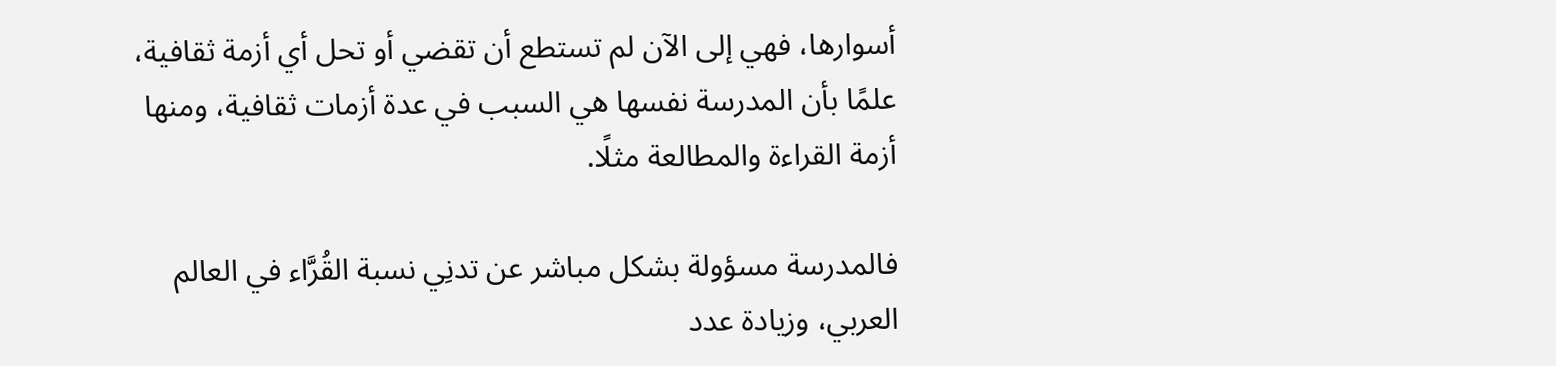أسوارها، فهي إلى الآن لم تستطع أن تقضي أو تحل أي أزمة ثقافية، علمًا بأن المدرسة نفسها هي السبب في عدة أزمات ثقافية، ومنها أزمة القراءة والمطالعة مثلًا.

فالمدرسة مسؤولة بشكل مباشر عن تدنِي نسبة القُرَّاء في العالم العربي، وزيادة عدد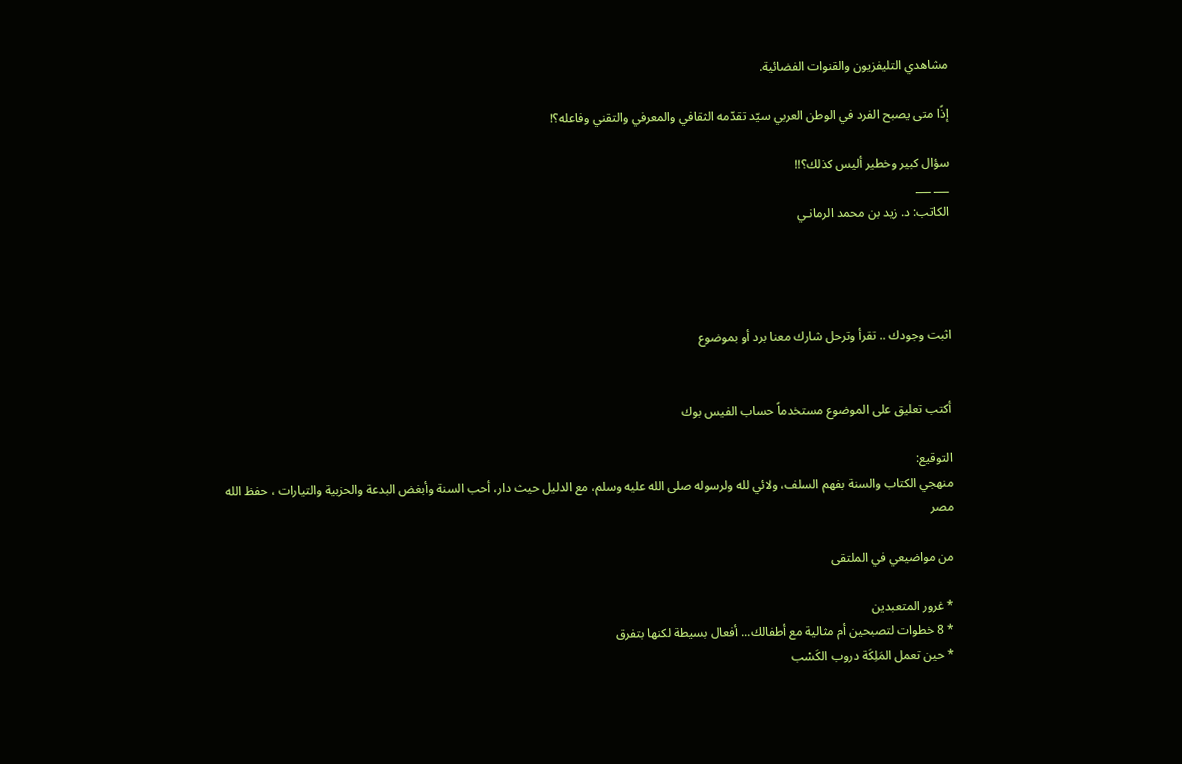مشاهدي التليفزيون والقنوات الفضائية.

إذًا متى يصبح الفرد في الوطن العربي سيّد تقدّمه الثقافي والمعرفي والتقني وفاعله؟!

سؤال كبير وخطير أليس كذلك؟!!
___ ___
الكاتب: د. زيد بن محمد الرمانـي




اثبت وجودك .. تقرأ وترحل شارك معنا برد أو بموضوع


أكتب تعليق على الموضوع مستخدماً حساب الفيس بوك

التوقيع:
منهجي الكتاب والسنة بفهم السلف، ولائي لله ولرسوله صلى الله عليه وسلم، مع الدليل حيث دار، أحب السنة وأبغض البدعة والحزبية والتيارات ، حفظ الله مصر

من مواضيعي في الملتقى

* غرور المتعبدين
* 8 خطوات لتصبحين أم مثالية مع أطفالك... أفعال بسيطة لكنها بتفرق
* حين تعمل المَلِكَة دروب الكَسْب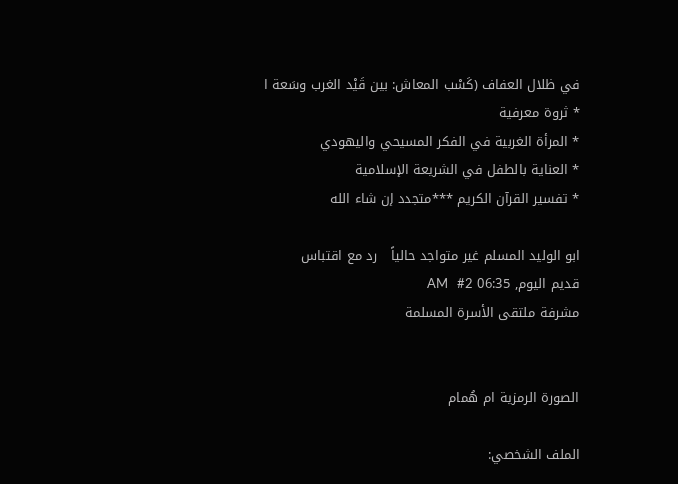في ظلال العفاف (كَسْب المعاش: بين قَيْد الغرب وسَعة ا
* ثروة معرفية
* المرأة الغربية في الفكر المسيحي واليهودي
* العناية بالطفل في الشريعة الإسلامية
* تفسير القرآن الكريم ***متجدد إن شاء الله

ابو الوليد المسلم غير متواجد حالياً   رد مع اقتباس
قديم اليوم, 06:35 AM   #2
مشرفة ملتقى الأسرة المسلمة


الصورة الرمزية ام هُمام

الملف الشخصي: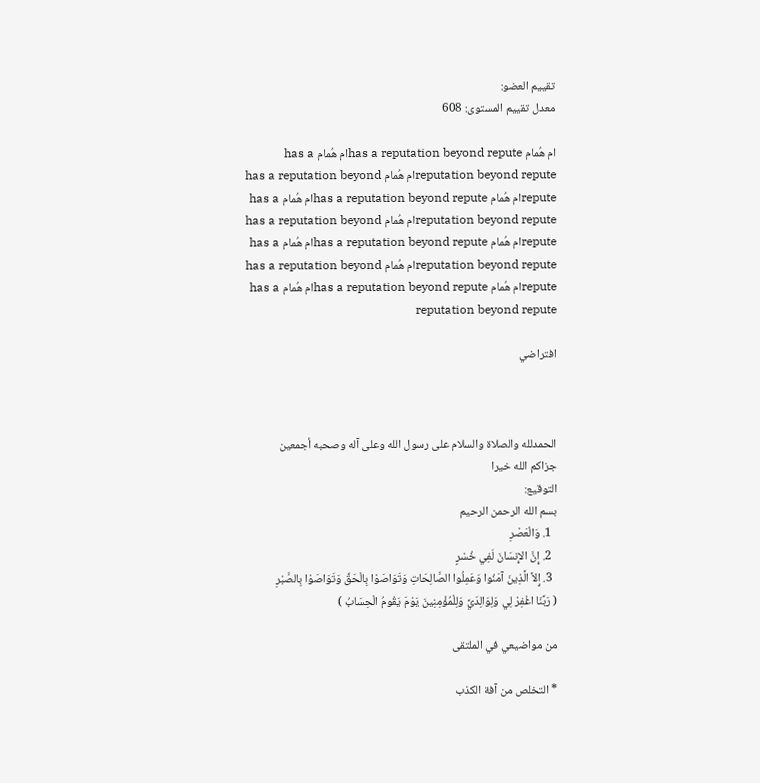تقييم العضو:
معدل تقييم المستوى: 608

ام هُمام has a reputation beyond reputeام هُمام has a reputation beyond reputeام هُمام has a reputation beyond reputeام هُمام has a reputation beyond reputeام هُمام has a reputation beyond reputeام هُمام has a reputation beyond reputeام هُمام has a reputation beyond reputeام هُمام has a reputation beyond reputeام هُمام has a reputation beyond reputeام هُمام has a reputation beyond reputeام هُمام has a reputation beyond repute

افتراضي



الحمدلله والصلاة والسلام على رسول الله وعلى آله وصحبه أجمعين
جزاكم الله خيرا
التوقيع:
بسم الله الرحمن الرحيم
  1. وَالْعَصْرِ
  2. إِنَّ الإِنسَانَ لَفِي خُسْرٍ
  3. إِلاَّ الَّذِينَ آمَنُوا وَعَمِلُوا الصَّالِحَاتِ وَتَوَاصَوْا بِالْحَقِّ وَتَوَاصَوْا بِالصَّبْرِ
( رَبَّنَا اغْفِرْ لِي وَلِوَالِدَيَّ وَلِلْمُؤْمِنِينَ يَوْمَ يَقُومُ الْحِسَابُ )

من مواضيعي في الملتقى

* التخلص من آفة الكذب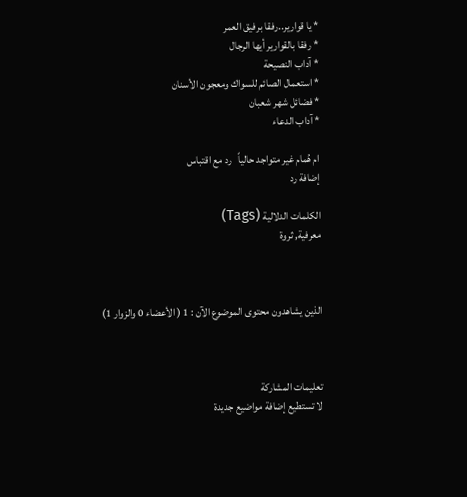* يا قوارير..رفقا برفيق العمر
* رفقا بالقوارير أيها الرجال
* آداب النصيحة
* استعمال الصائم للسواك ومعجون الأسنان
* فضائل شهر شعبان
* آداب الدعاء

ام هُمام غير متواجد حالياً   رد مع اقتباس
إضافة رد

الكلمات الدلالية (Tags)
معرفية, ثروة



الذين يشاهدون محتوى الموضوع الآن : 1 ( الأعضاء 0 والزوار 1)



تعليمات المشاركة
لا تستطيع إضافة مواضيع جديدة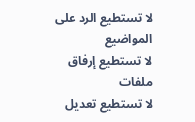لا تستطيع الرد على المواضيع
لا تستطيع إرفاق ملفات
لا تستطيع تعديل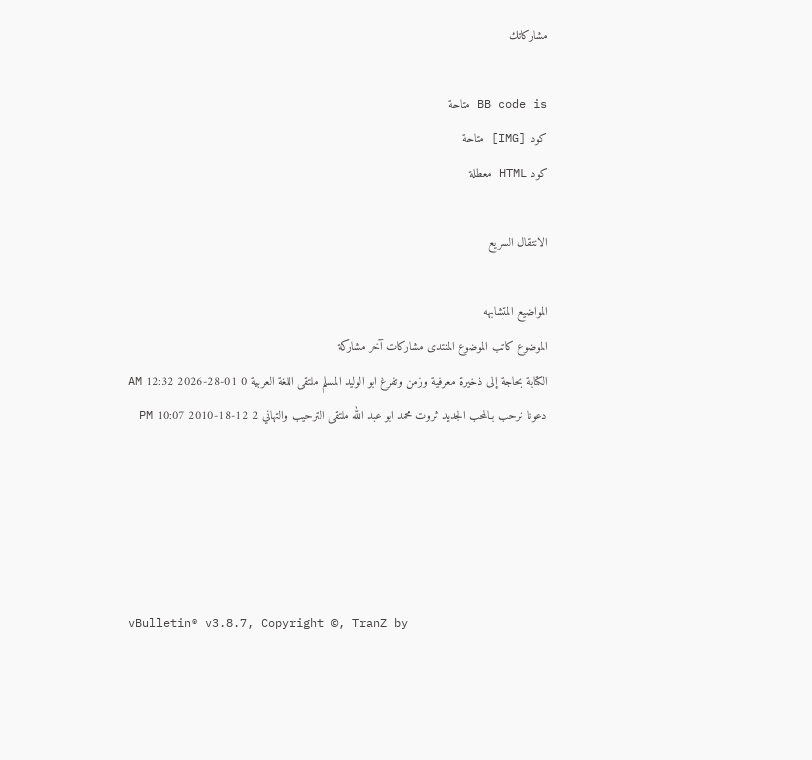مشاركاتك

BB code is متاحة
كود [IMG] متاحة
كود HTML معطلة

الانتقال السريع

المواضيع المتشابهه
الموضوع كاتب الموضوع المنتدى مشاركات آخر مشاركة
الكتابة بحاجة إلى ذخيرة معرفية وزمن وتفرغ ابو الوليد المسلم ملتقى اللغة العربية 0 01-28-2026 12:32 AM
دعونا نرحب بـالمحب الجديد ثروت محمد ابو عبد الله ملتقى الترحيب والتهاني 2 12-18-2010 10:07 PM





vBulletin® v3.8.7, Copyright ©, TranZ by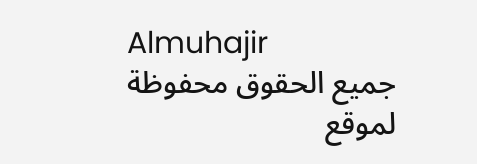Almuhajir
جميع الحقوق محفوظة لموقع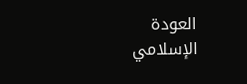العودة الإسلامي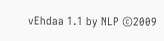vEhdaa 1.1 by NLP ©2009